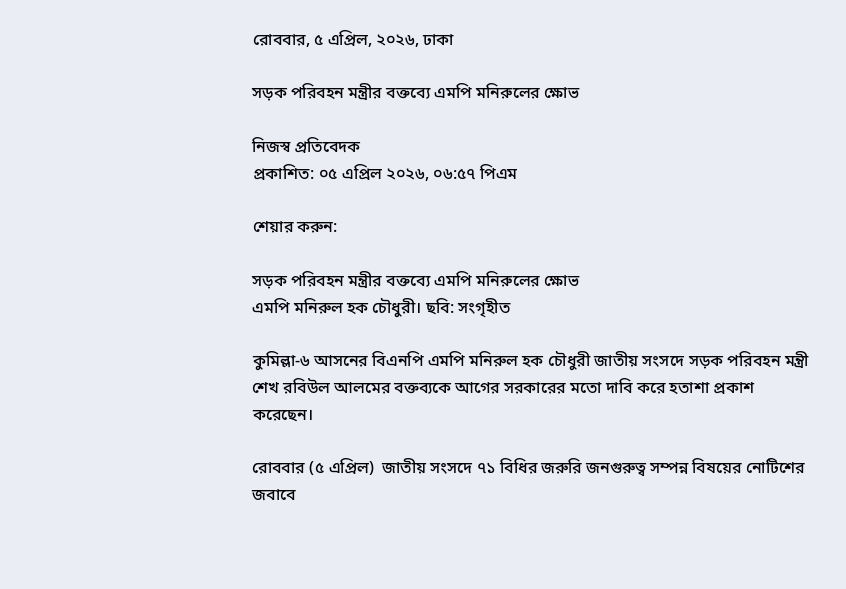রোববার, ৫ এপ্রিল, ২০২৬, ঢাকা

সড়ক পরিবহন মন্ত্রীর বক্তব্যে এমপি মনিরুলের ক্ষোভ

নিজস্ব প্রতিবেদক
প্রকাশিত: ০৫ এপ্রিল ২০২৬, ০৬:৫৭ পিএম

শেয়ার করুন:

সড়ক পরিবহন মন্ত্রীর বক্তব্যে এমপি মনিরুলের ক্ষোভ
এমপি মনিরুল হক চৌধুরী। ছবি: সংগৃহীত

কুমিল্লা-৬ আসনের বিএনপি এমপি মনিরুল হক চৌধুরী জাতীয় সংসদে সড়ক পরিবহন মন্ত্রী শেখ রবিউল আলমের বক্তব্যকে আগের সরকারের মতো দাবি করে হতাশা প্রকাশ করেছেন।

রোববার (৫ এপ্রিল)  জাতীয় সংসদে ৭১ বিধির জরুরি জনগুরুত্ব সম্পন্ন বিষয়ের নোটিশের জবাবে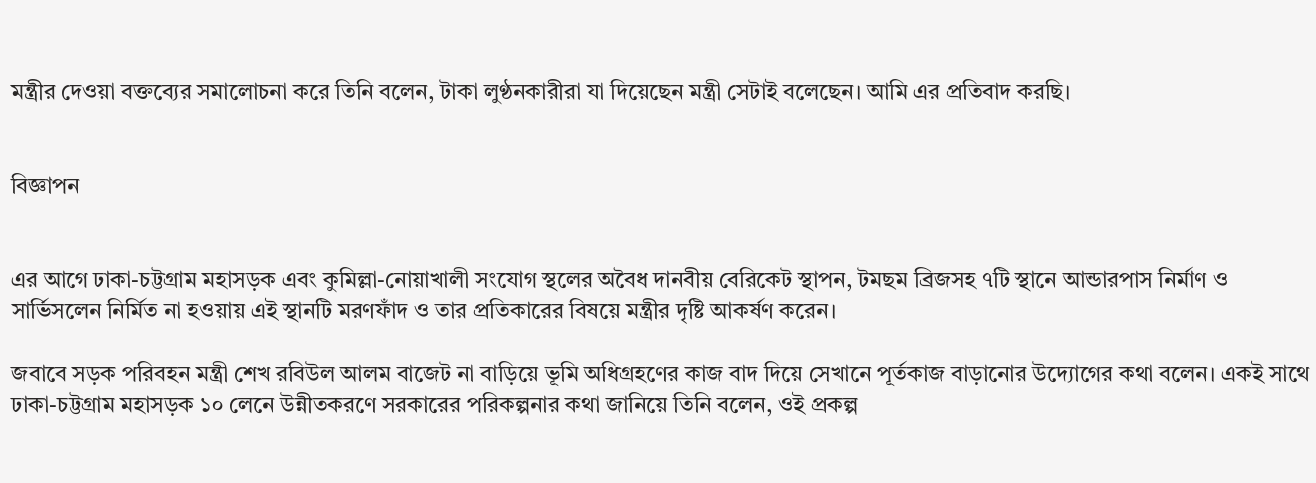মন্ত্রীর দেওয়া বক্তব্যের সমালোচনা করে তিনি বলেন, টাকা লুণ্ঠনকারীরা যা দিয়েছেন মন্ত্রী সেটাই বলেছেন। আমি এর প্রতিবাদ করছি।


বিজ্ঞাপন


এর আগে ঢাকা-চট্টগ্রাম মহাসড়ক এবং কুমিল্লা-নোয়াখালী সংযোগ স্থলের অবৈধ দানবীয় বেরিকেট স্থাপন, টমছম ব্রিজসহ ৭টি স্থানে আন্ডারপাস নির্মাণ ও সার্ভিসলেন নির্মিত না হওয়ায় এই স্থানটি মরণফাঁদ ও তার প্রতিকারের বিষয়ে মন্ত্রীর দৃষ্টি আকর্ষণ করেন।

জবাবে সড়ক পরিবহন মন্ত্রী শেখ রবিউল আলম বাজেট না বাড়িয়ে ভূমি অধিগ্রহণের কাজ বাদ দিয়ে সেখানে পূর্তকাজ বাড়ানোর উদ্যোগের কথা বলেন। একই সাথে ঢাকা-চট্টগ্রাম মহাসড়ক ১০ লেনে উন্নীতকরণে সরকারের পরিকল্পনার কথা জানিয়ে তিনি বলেন, ওই প্রকল্প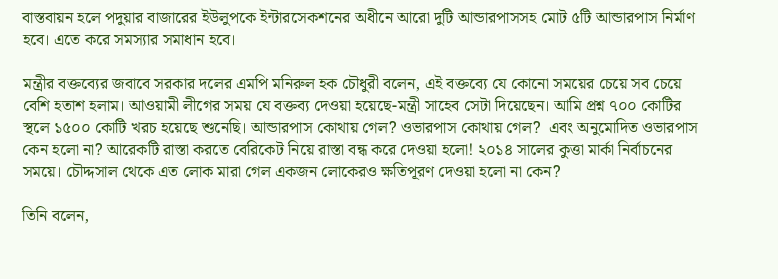বাস্তবায়ন হলে পদুয়ার বাজারের ইউলুপকে ইন্টারসেকশনের অধীনে আরো দুটি আন্ডারপাসসহ মোট ৫টি আন্ডারপাস নির্মাণ হবে। এতে করে সমস্যার সমাধান হবে।

মন্ত্রীর বক্তব্যের জবাবে সরকার দলের এমপি মনিরুল হক চৌধুরী বলেন, এই বক্তব্যে যে কোনো সময়ের চেয়ে সব চেয়ে বেশি হতাশ হলাম। আওয়ামী লীগের সময় যে বক্তব্য দেওয়া হয়েছে-মন্ত্রী সাহেব সেটা দিয়েছেন। আমি প্রশ্ন ৭০০ কোটির স্থলে ১৫০০ কোটি খরচ হয়েছে শুনেছি। আন্ডারপাস কোথায় গেল? ওভারপাস কোথায় গেল?  এবং অনুমোদিত ওভারপাস কেন হলো না? আরেকটি রাস্তা করতে বেরিকেট নিয়ে রাস্তা বন্ধ করে দেওয়া হলো! ২০১৪ সালের কুত্তা মার্কা নির্বাচনের সময়ে। চৌদ্দসাল থেকে এত লোক মারা গেল একজন লোকেরও ক্ষতিপূরণ দেওয়া হলো না কেন?

তিনি বলেন,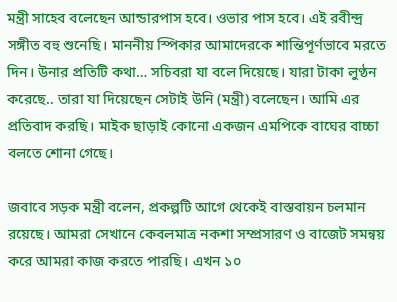মন্ত্রী সাহেব বলেছেন আন্ডারপাস হবে। ওভার পাস হবে। এই রবীন্দ্র সঙ্গীত বহু শুনেছি। মাননীয় স্পিকার আমাদেরকে শান্তিপূর্ণভাবে মরতে দিন। উনার প্রতিটি কথা… সচিবরা যা বলে দিয়েছে। যারা টাকা লুণ্ঠন করেছে.. তারা যা দিয়েছেন সেটাই উনি (মন্ত্রী) বলেছেন। আমি এর প্রতিবাদ করছি। মাইক ছাড়াই কোনো একজন এমপিকে বাঘের বাচ্চা বলতে শোনা গেছে।

জবাবে সড়ক মন্ত্রী বলেন, প্রকল্পটি আগে থেকেই বাস্তবায়ন চলমান রয়েছে। আমরা সেখানে কেবলমাত্র নকশা সম্প্রসারণ ও বাজেট সমন্বয় করে আমরা কাজ করতে পারছি। এখন ১০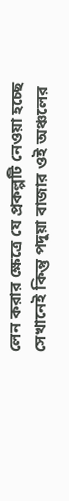লেন করার ক্ষেত্রে যে প্রকল্পটি নেওয়া হচ্ছে সেখানেই কিন্তু পদুয়া বাজার ওই অঞ্চলের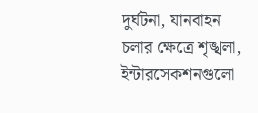দুর্ঘটনা, যানবাহন চলার ক্ষেত্রে শৃঙ্খলা, ইন্টারসেকশনগুলো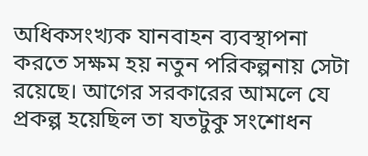অধিকসংখ্যক যানবাহন ব্যবস্থাপনা করতে সক্ষম হয় নতুন পরিকল্পনায় সেটা রয়েছে। আগের সরকারের আমলে যে প্রকল্প হয়েছিল তা যতটুকু সংশোধন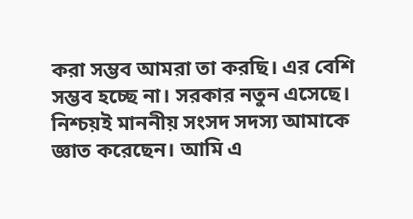করা সম্ভব আমরা তা করছি। এর বেশি সম্ভব হচ্ছে না। সরকার নতুন এসেছে। নিশ্চয়ই মাননীয় সংসদ সদস্য আমাকে জ্ঞাত করেছেন। আমি এ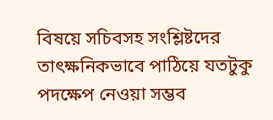বিষয়ে সচিবসহ সংশ্লিষ্টদের তাৎক্ষনিকভাবে পাঠিয়ে যতটুকু পদক্ষেপ নেওয়া সম্ভব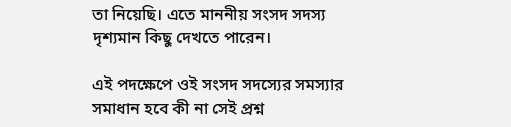তা নিয়েছি। এতে মাননীয় সংসদ সদস্য দৃশ্যমান কিছু দেখতে পারেন।

এই পদক্ষেপে ওই সংসদ সদস্যের সমস্যার সমাধান হবে কী না সেই প্রশ্ন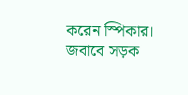করেন স্পিকার। জবাবে সড়ক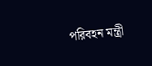পরিবহন মন্ত্রী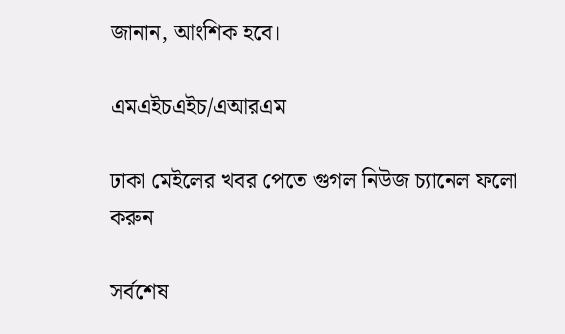জানান, আংশিক হবে।

এমএইচএইচ/এআরএম

ঢাকা মেইলের খবর পেতে গুগল নিউজ চ্যানেল ফলো করুন

সর্বশেষ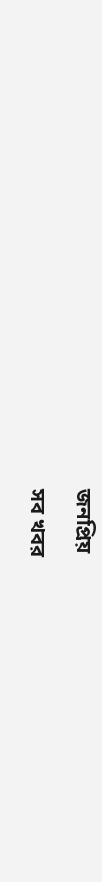জনপ্রিয়

সব খবর